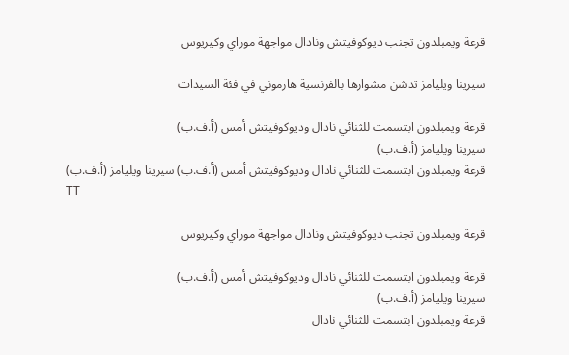قرعة ويمبلدون تجنب ديوكوفيتش ونادال مواجهة موراي وكيريوس

سيرينا ويليامز تدشن مشوارها بالفرنسية هارموني في فئة السيدات

قرعة ويمبلدون ابتسمت للثنائي نادال وديوكوفيتش أمس (أ.ف.ب)
سيرينا ويليامز (أ.ف.ب)
قرعة ويمبلدون ابتسمت للثنائي نادال وديوكوفيتش أمس (أ.ف.ب) سيرينا ويليامز (أ.ف.ب)
TT

قرعة ويمبلدون تجنب ديوكوفيتش ونادال مواجهة موراي وكيريوس

قرعة ويمبلدون ابتسمت للثنائي نادال وديوكوفيتش أمس (أ.ف.ب)
سيرينا ويليامز (أ.ف.ب)
قرعة ويمبلدون ابتسمت للثنائي نادال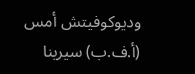وديوكوفيتش أمس (أ.ف.ب) سيرينا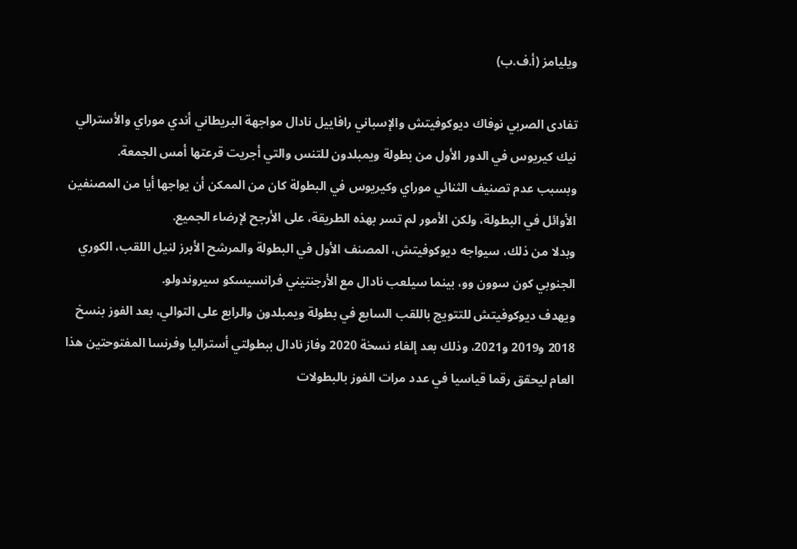ويليامز (أ.ف.ب)

تفادى الصربي نوفاك ديوكوفيتش والإسباني رافاييل نادال مواجهة البريطاني أندي موراي والأسترالي نيك كيريوس في الدور الأول من بطولة ويمبلدون للتنس والتي أجريت قرعتها أمس الجمعة.
وبسبب عدم تصنيف الثنائي موراي وكيريوس في البطولة كان من الممكن أن يواجها أيا من المصنفين الأوائل في البطولة، ولكن الأمور لم تسر بهذه الطريقة، على الأرجح لإرضاء الجميع.
وبدلا من ذلك، سيواجه ديوكوفيتش، المصنف الأول في البطولة والمرشح الأبرز لنيل اللقب، الكوري الجنوبي كون سوون وو، بينما سيلعب نادال مع الأرجنتيني فرانسيسكو سيروندولو.
ويهدف ديوكوفيتش للتتويج باللقب السابع في بطولة ويمبلدون والرابع على التوالي، بعد الفوز بنسخ 2018 و2019 و2021، وذلك بعد إلغاء نسخة 2020 وفاز نادال ببطولتي أستراليا وفرنسا المفتوحتين هذا العام ليحقق رقما قياسيا في عدد مرات الفوز بالبطولات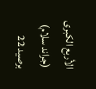الأربع الكبرى (جراند سلام) برصيد 22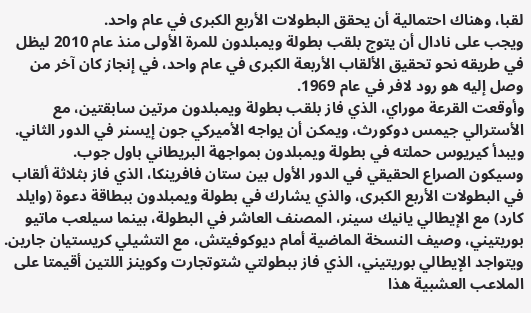لقبا، وهناك احتمالية أن يحقق البطولات الأربع الكبرى في عام واحد.
ويجب على نادال أن يتوج بلقب بطولة ويمبلدون للمرة الأولى منذ عام 2010 ليظل في طريقه نحو تحقيق الألقاب الأربعة الكبرى في عام واحد، في إنجاز كان آخر من وصل إليه هو رود لافر في عام 1969.
وأوقعت القرعة موراي، الذي فاز بلقب بطولة ويمبلدون مرتين سابقتين، مع الأسترالي جيمس دوكورث، ويمكن أن يواجه الأميركي جون إيسنر في الدور الثاني.
ويبدأ كيريوس حملته في بطولة ويمبلدون بمواجهة البريطاني باول جوب.
وسيكون الصراع الحقيقي في الدور الأول بين ستان فافرينكا، الذي فاز بثلاثة ألقاب في البطولات الأربع الكبرى، والذي يشارك في بطولة ويمبلدون ببطاقة دعوة (وايلد كارد) مع الإيطالي يانيك سينر، المصنف العاشر في البطولة، بينما سيلعب ماتيو بوريتيني، وصيف النسخة الماضية أمام ديوكوفيتش، مع التشيلي كريستيان جارين.
ويتواجد الإيطالي بوريتيني، الذي فاز ببطولتي شتوتجارت وكوينز اللتين أقيمتا على الملاعب العشبية هذا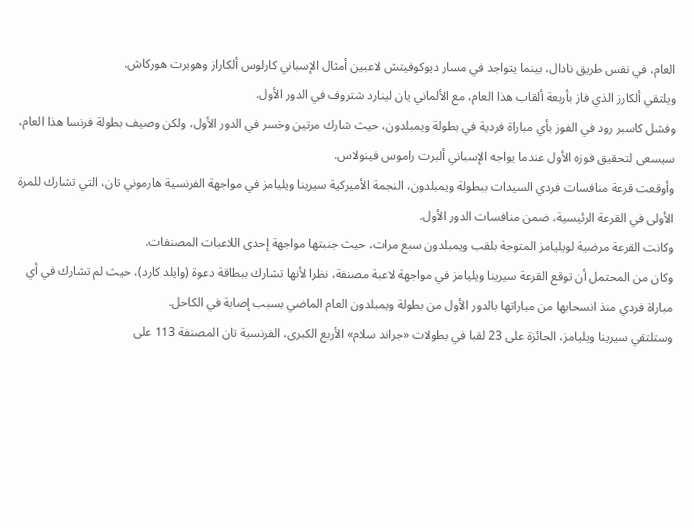العام، في نفس طريق نادال، بينما يتواجد في مسار ديوكوفيتش لاعبين أمثال الإسباني كارلوس ألكاراز وهوبرت هوركاش.
ويلتقي ألكارز الذي فاز بأربعة ألقاب هذا العام، مع الألماني يان لينارد شتروف في الدور الأول.
وفشل كاسبر رود في الفوز بأي مباراة فردية في بطولة ويمبلدون، حيث شارك مرتين وخسر في الدور الأول، ولكن وصيف بطولة فرنسا هذا العام، سيسعى لتحقيق فوزه الأول عندما يواجه الإسباني ألبرت راموس فينولاس.
وأوقعت قرعة منافسات فردي السيدات ببطولة ويمبلدون، النجمة الأميركية سيرينا ويليامز في مواجهة الفرنسية هارموني تان، التي تشارك للمرة الأولى في القرعة الرئيسية، ضمن منافسات الدور الأول.
وكانت القرعة مرضية لويليامز المتوجة بلقب ويمبلدون سبع مرات، حيث جنبتها مواجهة إحدى اللاعبات المصنفات.
وكان من المحتمل أن توقع القرعة سيرينا ويليامز في مواجهة لاعبة مصنفة، نظرا لأنها تشارك ببطاقة دعوة (وايلد كارد)، حيث لم تشارك في أي مباراة فردي منذ انسحابها من مباراتها بالدور الأول من بطولة ويمبلدون العام الماضي بسبب إصابة في الكاحل.
وستلتقي سيرينا ويليامز، الحائزة على 23 لقبا في بطولات «جراند سلام» الأربع الكبرى، الفرنسية تان المصنفة 113 على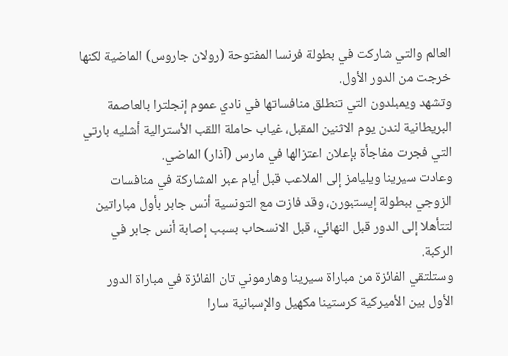العالم والتي شاركت في بطولة فرنسا المفتوحة (رولان جاروس) الماضية لكنها خرجت من الدور الأول.
وتشهد ويمبلدون التي تنطلق منافساتها في نادي عموم إنجلترا بالعاصمة البريطانية لندن يوم الاثنين المقبل، غياب حاملة اللقب الأسترالية أشليه بارتي التي فجرت مفاجأة بإعلان اعتزالها في مارس (آذار) الماضي.
وعادت سيرينا ويليامز إلى الملاعب قبل أيام عبر المشاركة في منافسات الزوجي ببطولة إيستبورن، وقد فازت مع التونسية أنس جابر بأول مباراتين لتتأهلا إلى الدور قبل النهائي، قبل الانسحاب بسبب إصابة أنس جابر في الركبة.
وستلتقي الفائزة من مباراة سيرينا وهارموني تان الفائزة في مباراة الدور الأول بين الأميركية كرستينا مكهيل والإسبانية سارا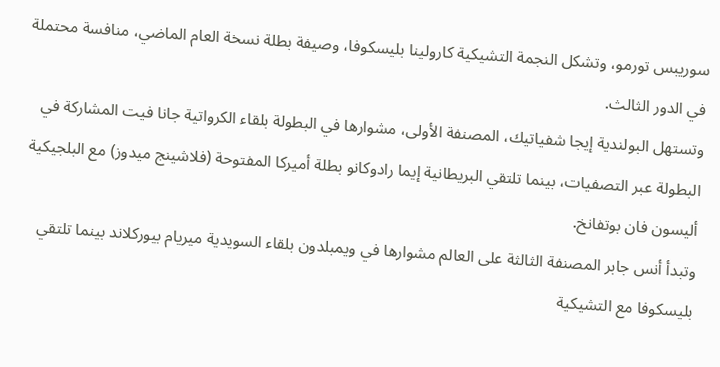سوريبس تورمو، وتشكل النجمة التشيكية كارولينا بليسكوفا، وصيفة بطلة نسخة العام الماضي، منافسة محتملة في الدور الثالث.
وتستهل البولندية إيجا شفياتيك، المصنفة الأولى، مشوارها في البطولة بلقاء الكرواتية جانا فيت المشاركة في البطولة عبر التصفيات، بينما تلتقي البريطانية إيما رادوكانو بطلة أميركا المفتوحة (فلاشينج ميدوز) مع البلجيكية أليسون فان بوتفانخ.
وتبدأ أنس جابر المصنفة الثالثة على العالم مشوارها في ويمبلدون بلقاء السويدية ميريام بيوركلاند بينما تلتقي بليسكوفا مع التشيكية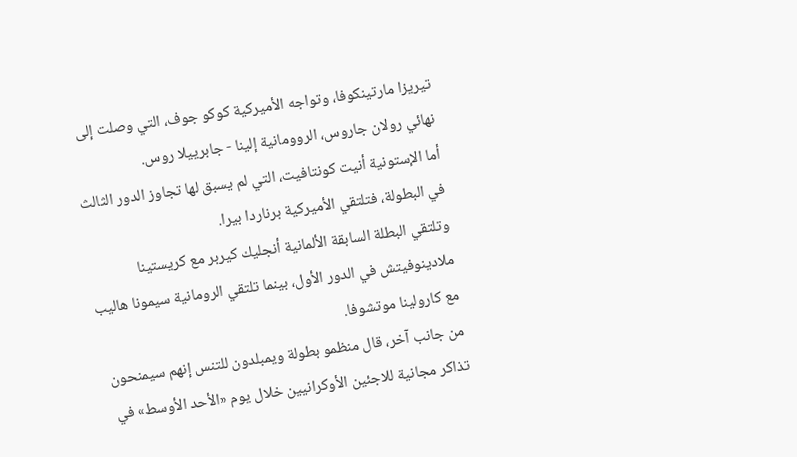تيريزا مارتينكوفا، وتواجه الأميركية كوكو جوف، التي وصلت إلى نهائي رولان جاروس، الروومانية إلينا - جابرييلا روس.
أما الإستونية أنيت كونتافيت، التي لم يسبق لها تجاوز الدور الثالث في البطولة، فتلتقي الأميركية برناردا بيرا.
وتلتقي البطلة السابقة الألمانية أنجليك كيربر مع كريستينا ملادينوفيتش في الدور الأول، بينما تلتقي الرومانية سيمونا هاليب مع كارولينا موتشوفا.
من جانب آخر، قال منظمو بطولة ويمبلدون للتنس إنهم سيمنحون تذاكر مجانية للاجئين الأوكرانيين خلال يوم «الأحد الأوسط» في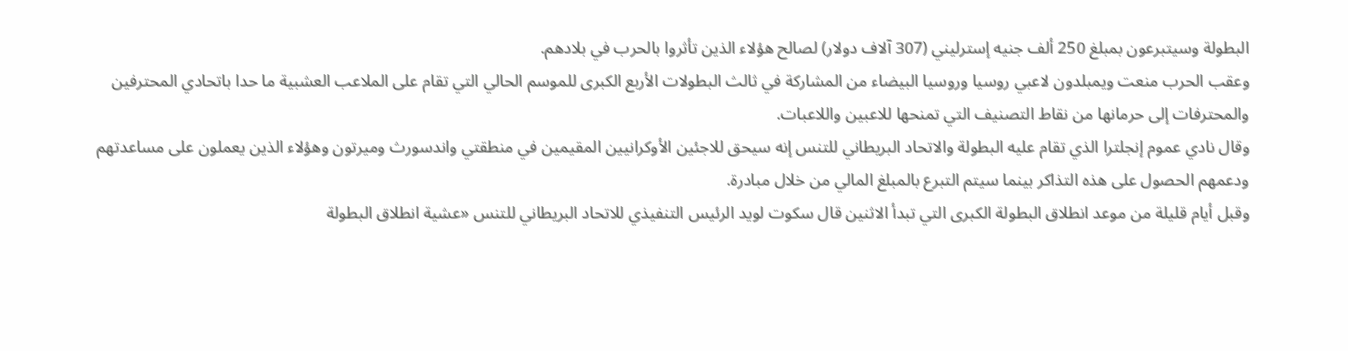البطولة وسيتبرعون بمبلغ 250 ألف جنيه إسترليني (307 آلاف دولار) لصالح هؤلاء الذين تأثروا بالحرب في بلادهم.
وعقب الحرب منعت ويمبلدون لاعبي روسيا وروسيا البيضاء من المشاركة في ثالث البطولات الأربع الكبرى للموسم الحالي التي تقام على الملاعب العشبية ما حدا باتحادي المحترفين والمحترفات إلى حرمانها من نقاط التصنيف التي تمنحها للاعبين واللاعبات.
وقال نادي عموم إنجلترا الذي تقام عليه البطولة والاتحاد البريطاني للتنس إنه سيحق للاجئين الأوكرانيين المقيمين في منطقتي واندسورث وميرتون وهؤلاء الذين يعملون على مساعدتهم ودعمهم الحصول على هذه التذاكر بينما سيتم التبرع بالمبلغ المالي من خلال مبادرة.
وقبل أيام قليلة من موعد انطلاق البطولة الكبرى التي تبدأ الاثنين قال سكوت لويد الرئيس التنفيذي للاتحاد البريطاني للتنس «عشية انطلاق البطولة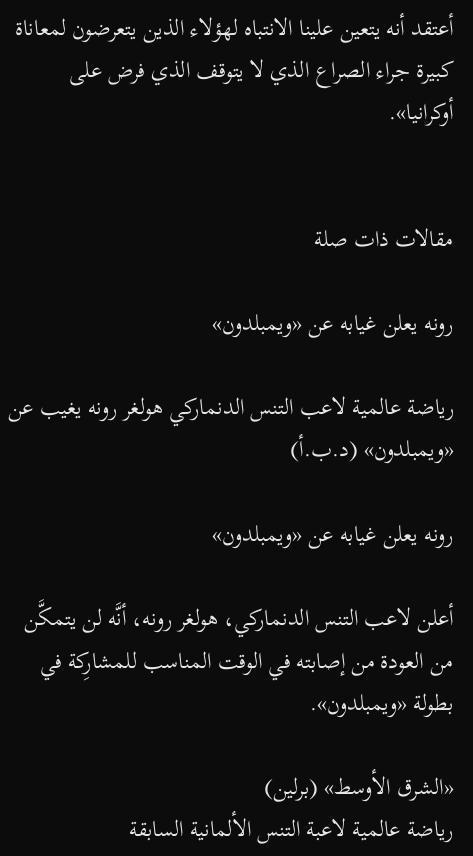أعتقد أنه يتعين علينا الانتباه لهؤلاء الذين يتعرضون لمعاناة كبيرة جراء الصراع الذي لا يتوقف الذي فرض على أوكرانيا».


مقالات ذات صلة

رونه يعلن غيابه عن «ويمبلدون»

رياضة عالمية لاعب التنس الدنماركي هولغر رونه يغيب عن «ويمبلدون» (د.ب.أ)

رونه يعلن غيابه عن «ويمبلدون»

أعلن لاعب التنس الدنماركي، هولغر رونه، أنَّه لن يتمكَّن من العودة من إصابته في الوقت المناسب للمشارِكة في بطولة «ويمبلدون».

«الشرق الأوسط» (برلين)
رياضة عالمية لاعبة التنس الألمانية السابقة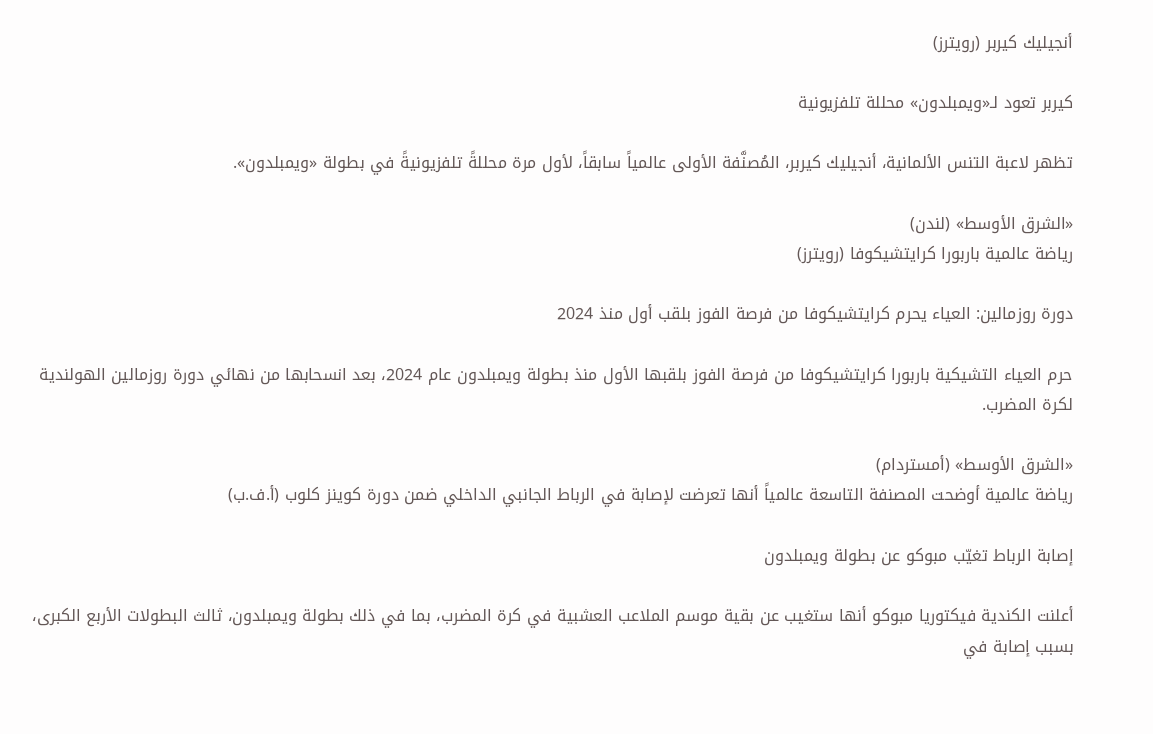أنجيليك كيربر (رويترز)

كيربر تعود لـ«ويمبلدون» محللة تلفزيونية

تظهر لاعبة التنس الألمانية، أنجيليك كيربر، المُصنَّفة الأولى عالمياً سابقاً، لأول مرة محللةً تلفزيونيةً في بطولة «ويمبلدون».

«الشرق الأوسط» (لندن)
رياضة عالمية باربورا كرايتشيكوفا (رويترز)

دورة روزمالين: العياء يحرم كرايتشيكوفا من فرصة الفوز بلقب أول منذ 2024

حرم العياء التشيكية باربورا كرايتشيكوفا من فرصة الفوز بلقبها الأول منذ بطولة ويمبلدون عام 2024، بعد انسحابها من نهائي دورة روزمالين الهولندية لكرة المضرب.

«الشرق الأوسط» (أمستردام)
رياضة عالمية أوضحت المصنفة التاسعة عالمياً أنها تعرضت لإصابة في الرباط الجانبي الداخلي ضمن دورة كوينز كلوب (أ.ف.ب)

إصابة الرباط تغيّب مبوكو عن بطولة ويمبلدون

أعلنت الكندية فيكتوريا مبوكو أنها ستغيب عن بقية موسم الملاعب العشبية في كرة المضرب، بما في ذلك بطولة ويمبلدون، ثالث البطولات الأربع الكبرى، بسبب إصابة في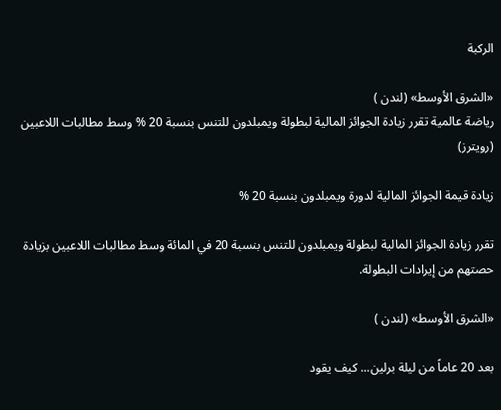الركبة

«الشرق الأوسط» (لندن )
رياضة عالمية تقرر زيادة الجوائز المالية لبطولة ويمبلدون للتنس بنسبة 20 % وسط مطالبات اللاعبين (رويترز)

زيادة قيمة الجوائز المالية لدورة ويمبلدون بنسبة 20 %

تقرر زيادة الجوائز المالية لبطولة ويمبلدون للتنس بنسبة 20 في المائة وسط مطالبات اللاعبين بزيادة حصتهم من إيرادات البطولة.

«الشرق الأوسط» (لندن )

بعد 20 عاماً من ليلة برلين... كيف يقود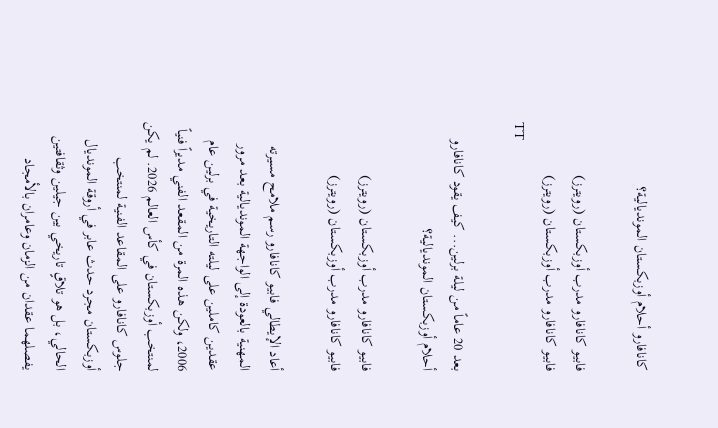كانافارو أحلام أوزبكستان المونديالية؟

فابيو كانافارو مدرب أوزبكستان (رويترز)
فابيو كانافارو مدرب أوزبكستان (رويترز)
TT

بعد 20 عاماً من ليلة برلين... كيف يقود كانافارو أحلام أوزبكستان المونديالية؟

فابيو كانافارو مدرب أوزبكستان (رويترز)
فابيو كانافارو مدرب أوزبكستان (رويترز)

أعاد الإيطالي فابيو كانافارو رسم ملامح مسيرته المهنية بالعودة إلى الواجهة المونديالية بعد مرور عقدين كاملين على ليلته التاريخية في برلين عام 2006، ولكن هذه المرة من المقعد الفني مديراً فنياً لمنتخب أوزبكستان في كأس العالم 2026. لم يكن جلوس كانافارو على المقاعد الفنية لمنتخب أوزبكستان مجرد حدث عابر في أروقة المونديال الحالي، بل هو تلاقٍ تاريخي بين جيلين وثقافتين يفصلهما عقدان من الزمان وعامران بالأمجاد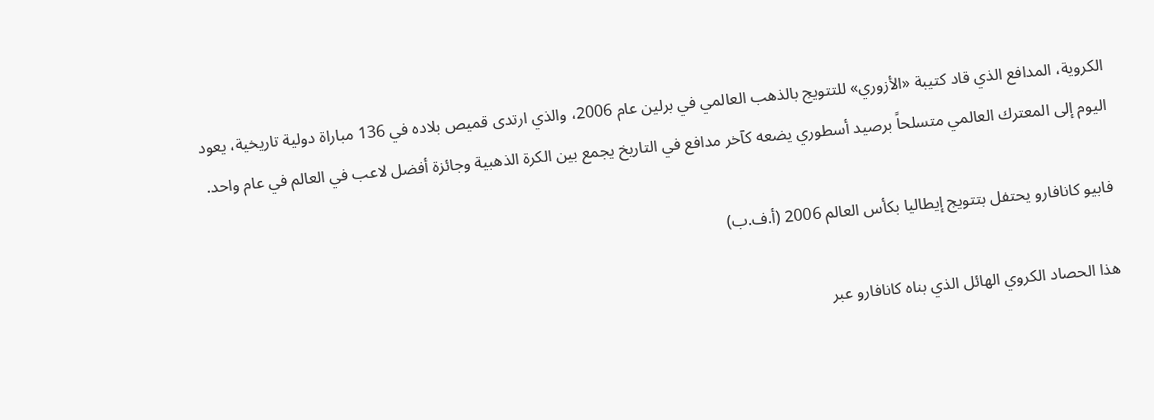الكروية، المدافع الذي قاد كتيبة «الأزوري» للتتويج بالذهب العالمي في برلين عام 2006، والذي ارتدى قميص بلاده في 136 مباراة دولية تاريخية، يعود اليوم إلى المعترك العالمي متسلحاً برصيد أسطوري يضعه كآخر مدافع في التاريخ يجمع بين الكرة الذهبية وجائزة أفضل لاعب في العالم في عام واحد.

فابيو كانافارو يحتفل بتتويج إيطاليا بكأس العالم 2006 (أ.ف.ب)

هذا الحصاد الكروي الهائل الذي بناه كانافارو عبر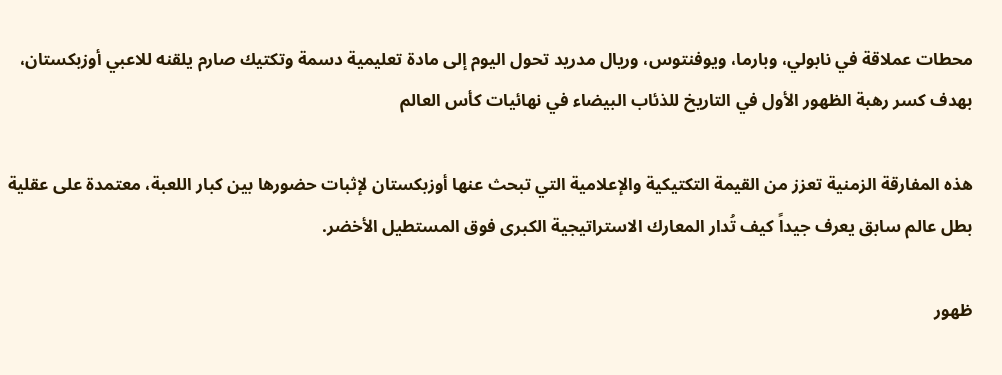محطات عملاقة في نابولي، وبارما، ويوفنتوس، وريال مدريد تحول اليوم إلى مادة تعليمية دسمة وتكتيك صارم يلقنه للاعبي أوزبكستان، بهدف كسر رهبة الظهور الأول في التاريخ للذئاب البيضاء في نهائيات كأس العالم

هذه المفارقة الزمنية تعزز من القيمة التكتيكية والإعلامية التي تبحث عنها أوزبكستان لإثبات حضورها بين كبار اللعبة، معتمدة على عقلية بطل عالم سابق يعرف جيداً كيف تُدار المعارك الاستراتيجية الكبرى فوق المستطيل الأخضر.

ظهور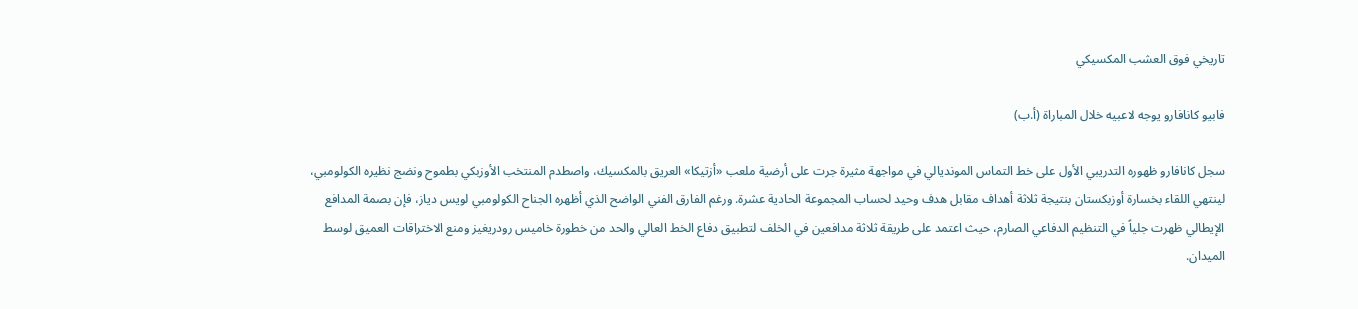تاريخي فوق العشب المكسيكي

فابيو كانافارو يوجه لاعبيه خلال المباراة (أ.ب)

سجل كانافارو ظهوره التدريبي الأول على خط التماس المونديالي في مواجهة مثيرة جرت على أرضية ملعب «أزتيكا» العريق بالمكسيك، واصطدم المنتخب الأوزبكي بطموح ونضج نظيره الكولومبي، لينتهي اللقاء بخسارة أوزبكستان بنتيجة ثلاثة أهداف مقابل هدف وحيد لحساب المجموعة الحادية عشرة. ورغم الفارق الفني الواضح الذي أظهره الجناح الكولومبي لويس دياز، فإن بصمة المدافع الإيطالي ظهرت جلياً في التنظيم الدفاعي الصارم، حيث اعتمد على طريقة ثلاثة مدافعين في الخلف لتطبيق دفاع الخط العالي والحد من خطورة خاميس رودريغيز ومنع الاختراقات العميق لوسط الميدان.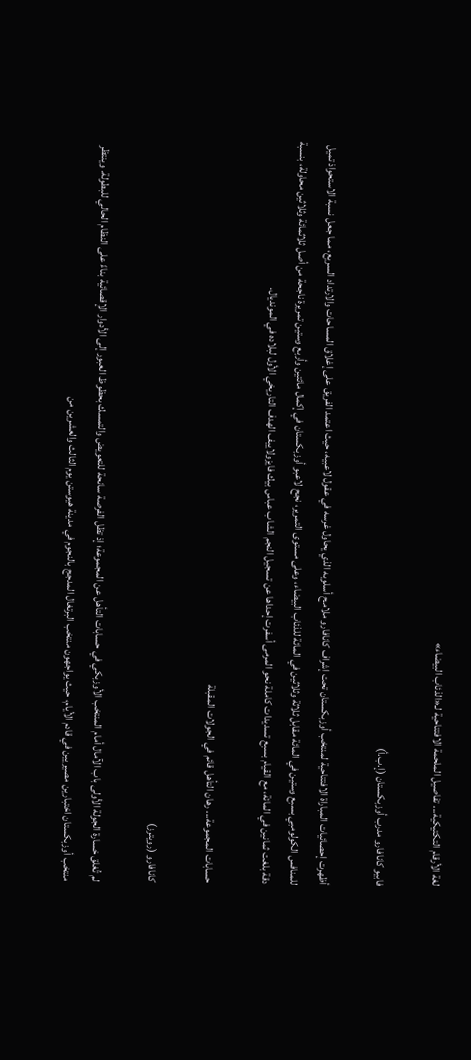لغة الأرقام التكتيكية... تفاصيل الملحمة الافتتاحية لـ«الذئاب البيضاء»

فابيو كانافارو مدرب أوزبكستان (إ.ب.أ)

أظهرت إحصائيات المباراة الافتتاحية لمنتخب أوزبكستان تحت إشراف كانافارو ملامح أسلوبه الذي يحاول غرسه في عقول لاعبيه، حيث اعتمد الفريق على إغلاق المساحات والارتداد السريع، مما جعل نسبة الاستحواذ تميل للمنافس الكولومبي بسبع وستين في المائة مقابل ثلاثة وثلاثين في المائة للذئاب البيضاء، وعلى مستوى التمرير، نجح لاعبو أوزبكستان في إكمال مائتين وأربع وستين تمريرة ناجحة من أصل ثلاثمائة وثلاثين محاولة، بنسبة دقة بلغت ثمانين في المائة، مع القيام بسبع تسديدات كاملة نحو المرمى أسفرت إحداها عن تسجيل النجم الشاب عباس بيك فايزولاييف الهدف التاريخي الأول لبلاده في المونديال.

حسابات المجموعة... رهان التأهل قائم في الجولات المقبلة

كانافارو (رويترز)

لم تُغلق خسارة الجولة الأولى باب الآمال أمام المنتخب الأوزبكي في حسابات التأهل عن المجموعة؛ إذ تظل الفرصة سانحة للتعويض والتمسك بحظوظ العبور إلى الأدوار الإقصائية بناءً على النظام الحالي للبطولة. وينتظر منتخب أوزبكستان اختبارين مصيريين في قادم الأيام، حيث يواجهون منتخب البرتغال المدجج بالنجوم في مدينة هيوستن يوم الثالث والعشرين من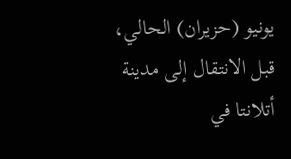يونيو (حزيران) الحالي، قبل الانتقال إلى مدينة أتلانتا في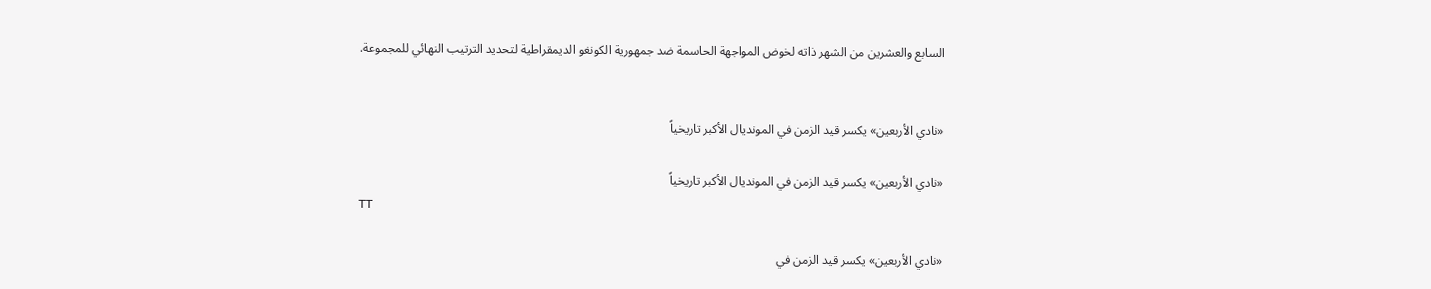السابع والعشرين من الشهر ذاته لخوض المواجهة الحاسمة ضد جمهورية الكونغو الديمقراطية لتحديد الترتيب النهائي للمجموعة.


«نادي الأربعين» يكسر قيد الزمن في المونديال الأكبر تاريخياً

«نادي الأربعين» يكسر قيد الزمن في المونديال الأكبر تاريخياً
TT

«نادي الأربعين» يكسر قيد الزمن في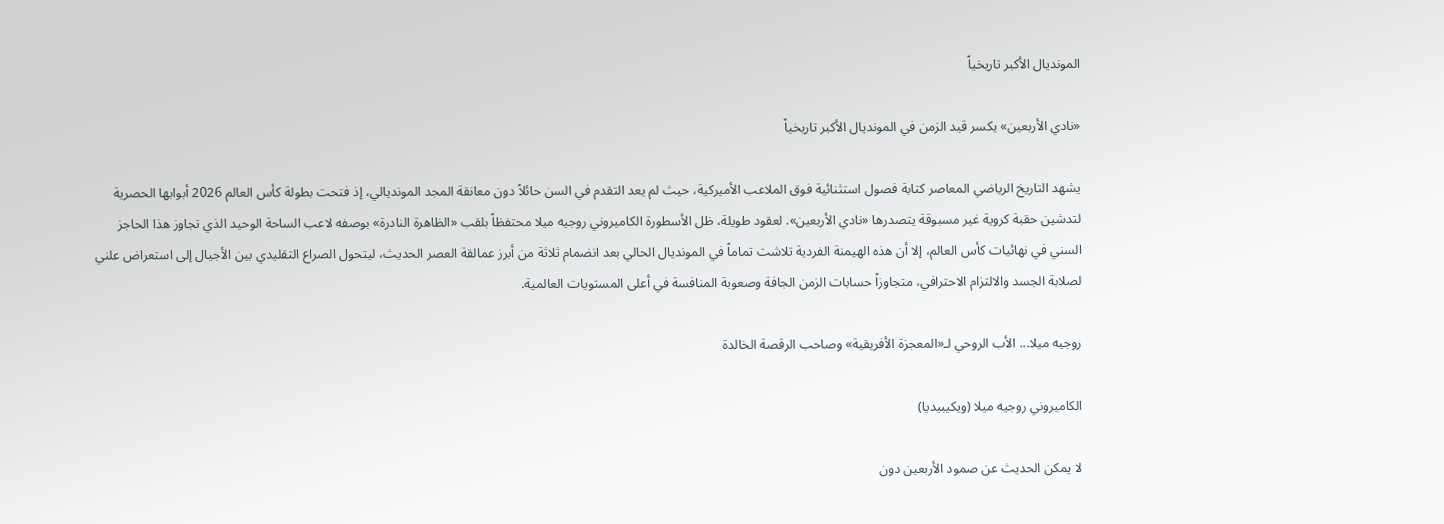المونديال الأكبر تاريخياً

«نادي الأربعين» يكسر قيد الزمن في المونديال الأكبر تاريخياً

يشهد التاريخ الرياضي المعاصر كتابة فصول استثنائية فوق الملاعب الأميركية، حيث لم يعد التقدم في السن حائلاً دون معانقة المجد المونديالي، إذ فتحت بطولة كأس العالم 2026 أبوابها الحصرية لتدشين حقبة كروية غير مسبوقة يتصدرها «نادي الأربعين». لعقود طويلة، ظل الأسطورة الكاميروني روجيه ميلا محتفظاً بلقب «الظاهرة النادرة» بوصفه لاعب الساحة الوحيد الذي تجاوز هذا الحاجز السني في نهائيات كأس العالم، إلا أن هذه الهيمنة الفردية تلاشت تماماً في المونديال الحالي بعد انضمام ثلاثة من أبرز عمالقة العصر الحديث، ليتحول الصراع التقليدي بين الأجيال إلى استعراض علني لصلابة الجسد والالتزام الاحترافي، متجاوزاً حسابات الزمن الجافة وصعوبة المنافسة في أعلى المستويات العالمية.

روجيه ميلا... الأب الروحي لـ«المعجزة الأفريقية» وصاحب الرقصة الخالدة

الكاميروني روجيه ميلا (ويكيبيديا)

لا يمكن الحديث عن صمود الأربعين دون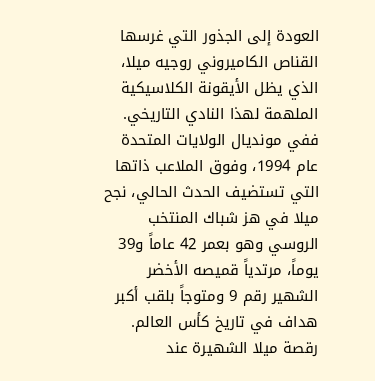العودة إلى الجذور التي غرسها القناص الكاميروني روجيه ميلا، الذي يظل الأيقونة الكلاسيكية الملهمة لهذا النادي التاريخي. ففي مونديال الولايات المتحدة عام 1994، وفوق الملاعب ذاتها التي تستضيف الحدث الحالي، نجح ميلا في هز شباك المنتخب الروسي وهو بعمر 42 عاماً و39 يوماً، مرتدياً قميصه الأخضر الشهير رقم 9 ومتوجاً بلقب أكبر هداف في تاريخ كأس العالم. رقصة ميلا الشهيرة عند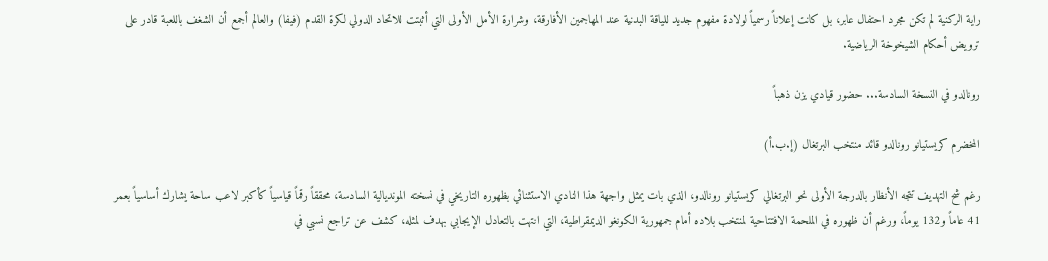راية الركنية لم تكن مجرد احتفال عابر، بل كانت إعلاناً رسمياً لولادة مفهوم جديد للياقة البدنية عند المهاجمين الأفارقة، وشرارة الأمل الأولى التي أثبتت للاتحاد الدولي لكرة القدم (فيفا) والعالم أجمع أن الشغف باللعبة قادر على ترويض أحكام الشيخوخة الرياضية.

رونالدو في النسخة السادسة... حضور قيادي يزن ذهباً

المخضرم كريستيانو رونالدو قائد منتخب البرتغال (إ.ب.أ)

رغم شح التهديف تتجه الأنظار بالدرجة الأولى نحو البرتغالي كريستيانو رونالدو، الذي بات يمثل واجهة هذا النادي الاستثنائي بظهوره التاريخي في نسخته المونديالية السادسة، محققاً رقماً قياسياً كأكبر لاعب ساحة يشارك أساسياً بعمر 41 عاماً و132 يوماً، ورغم أن ظهوره في الملحمة الافتتاحية لمنتخب بلاده أمام جمهورية الكونغو الديمقراطية، التي انتهت بالتعادل الإيجابي بهدف لمثله، كشف عن تراجع نسبي في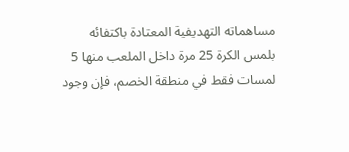مساهماته التهديفية المعتادة باكتفائه بلمس الكرة 25 مرة داخل الملعب منها 5 لمسات فقط في منطقة الخصم، فإن وجود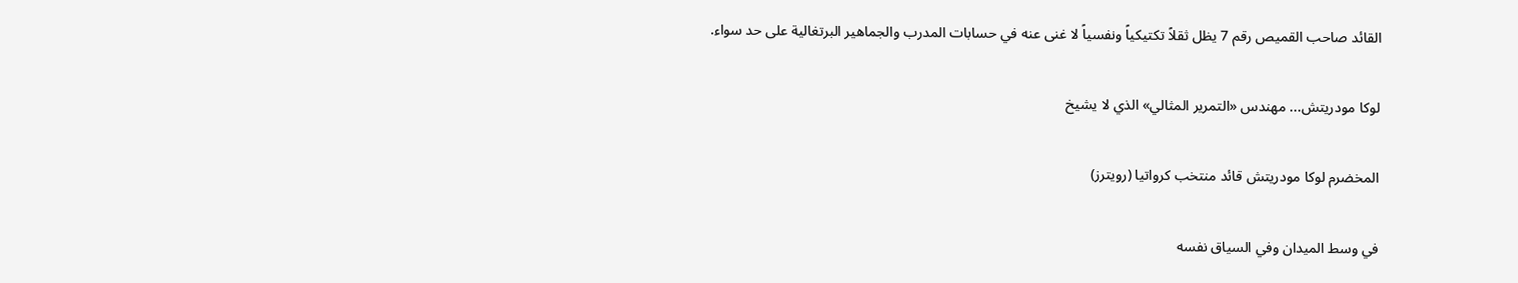القائد صاحب القميص رقم 7 يظل ثقلاً تكتيكياً ونفسياً لا غنى عنه في حسابات المدرب والجماهير البرتغالية على حد سواء.

لوكا مودريتش... مهندس «التمرير المثالي» الذي لا يشيخ

المخضرم لوكا مودريتش قائد منتخب كرواتيا (رويترز)

في وسط الميدان وفي السياق نفسه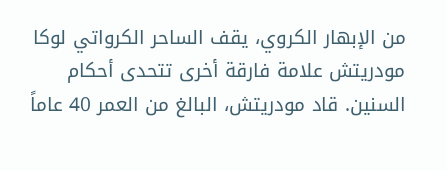من الإبهار الكروي، يقف الساحر الكرواتي لوكا مودريتش علامة فارقة أخرى تتحدى أحكام السنين. قاد مودريتش، البالغ من العمر 40 عاماً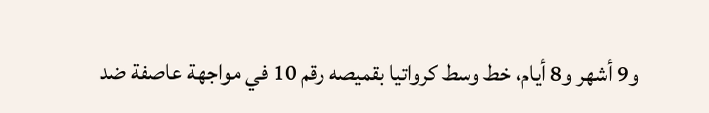و9 أشهر و8 أيام، خط وسط كرواتيا بقميصه رقم 10 في مواجهة عاصفة ضد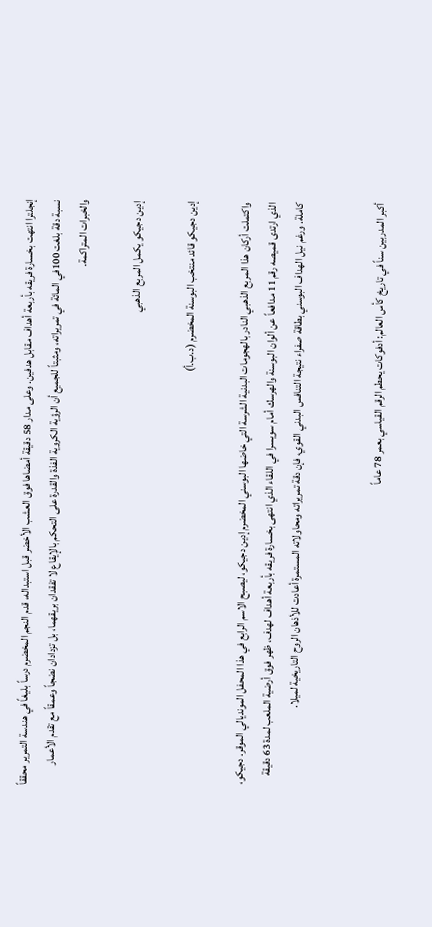إنجلترا انتهت بخسارة فريقه بأربعة أهداف مقابل هدفين. وعلى مدار 58 دقيقة أمضاها فوق العشب الأخضر قبل استبداله، قدم النجم المخضرم درساً بليغاً في هندسة التمرير محققاً نسبة دقة بلغت 100في المائة في تمريراته، ومثبتاً للجميع أن الرؤية الكروية الفذة والقدرة على التحكم بالإيقاع لا تفقدان بريقهما، بل تزدادان نضجاً وعمقاً مع تقدم الأعمار والخبرات المتراكمة.

إدين دجيكو يكمل المربع الذهبي

إدين دجيكو قائد منتخب البوسنة المخضرم (د.ب.أ)

واكتملت أركان هذا المربع الذهبي النادر بالهجومات البدنية الشرسة التي خاضها البوسني المخضرم إدين دجيكو، ليصبح الاسم الرابع في هذا المحفل المونديالي الموقر. دجيكو، الذي ارتدى قميصه رقم 11 مدافعاً عن ألوان البوسنة والهرسك أمام سويسرا في اللقاء الذي انتهى بخسارة فريقه بأربعة أهداف لهدف، ظهر فوق أرضية الملعب لمدة 63 دقيقة كاملة. ورغم نيل الهداف البوسني بطاقة صفراء نتيجة التنافس البدني القوي، فإن دقة تمريراته ومحاولاته المستمرة أعادت للأذهان الروح التاريخية لميلا.


أكبر المدربين سناً في تاريخ كأس العالم: أدفوكات يحطم الرقم القياسي بعمر 78 عاماً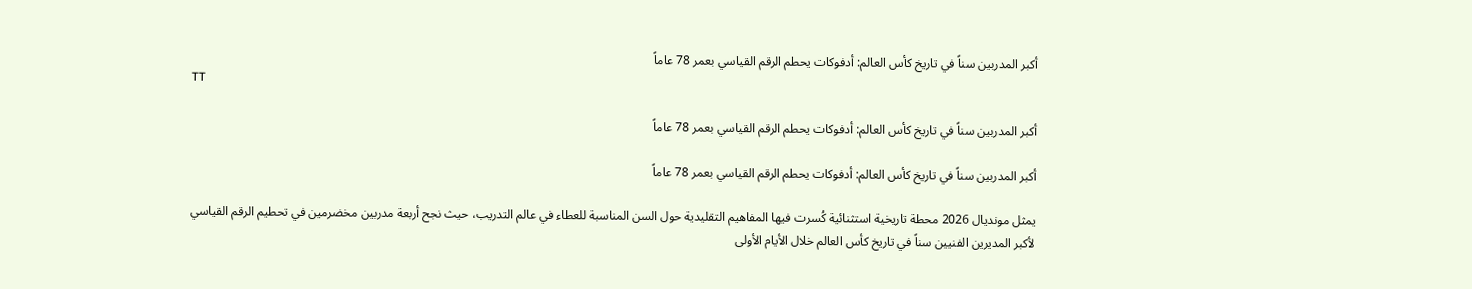أكبر المدربين سناً في تاريخ كأس العالم: أدفوكات يحطم الرقم القياسي بعمر 78 عاماً
TT

أكبر المدربين سناً في تاريخ كأس العالم: أدفوكات يحطم الرقم القياسي بعمر 78 عاماً

أكبر المدربين سناً في تاريخ كأس العالم: أدفوكات يحطم الرقم القياسي بعمر 78 عاماً

يمثل مونديال 2026 محطة تاريخية استثنائية كُسرت فيها المفاهيم التقليدية حول السن المناسبة للعطاء في عالم التدريب، حيث نجح أربعة مدربين مخضرمين في تحطيم الرقم القياسي لأكبر المديرين الفنيين سناً في تاريخ كأس العالم خلال الأيام الأولى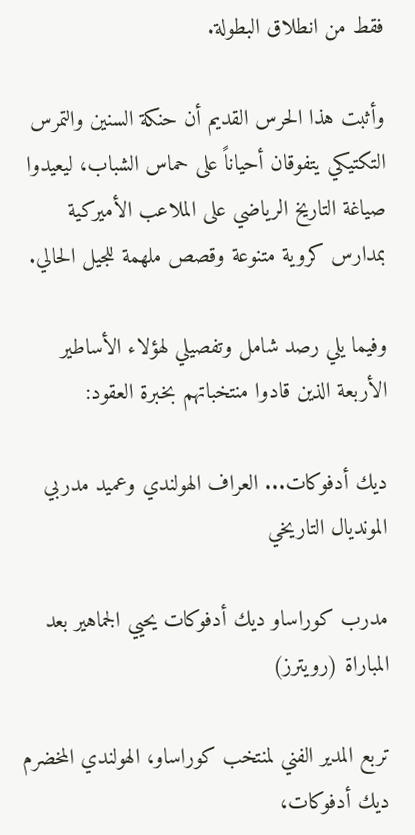فقط من انطلاق البطولة.

وأثبت هذا الحرس القديم أن حنكة السنين والتمرس التكتيكي يتفوقان أحياناً على حماس الشباب، ليعيدوا صياغة التاريخ الرياضي على الملاعب الأميركية بمدارس كروية متنوعة وقصص ملهمة للجيل الحالي.

وفيما يلي رصد شامل وتفصيلي لهؤلاء الأساطير الأربعة الذين قادوا منتخباتهم بخبرة العقود:

ديك أدفوكات... العراف الهولندي وعميد مدربي المونديال التاريخي

مدرب كوراساو ديك أدفوكات يحيي الجماهير بعد المباراة (رويترز)

تربع المدير الفني لمنتخب كوراساو، الهولندي المخضرم ديك أدفوكات،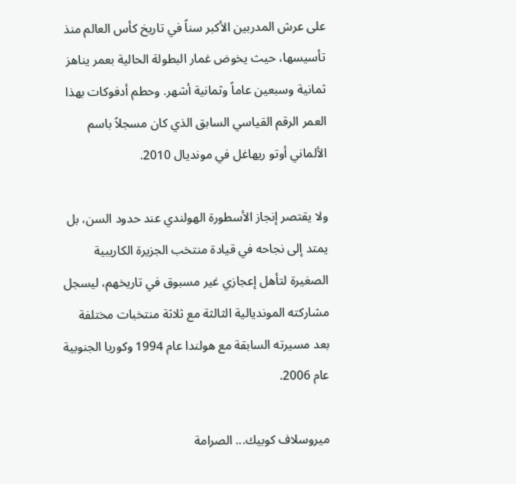على عرش المدربين الأكبر سناً في تاريخ كأس العالم منذ تأسيسها، حيث يخوض غمار البطولة الحالية بعمر يناهز ثمانية وسبعين عاماً وثمانية أشهر. وحطم أدفوكات بهذا العمر الرقم القياسي السابق الذي كان مسجلاً باسم الألماني أوتو ريهاغل في مونديال 2010.

ولا يقتصر إنجاز الأسطورة الهولندي عند حدود السن، بل يمتد إلى نجاحه في قيادة منتخب الجزيرة الكاريبية الصغيرة لتأهل إعجازي غير مسبوق في تاريخهم، ليسجل مشاركته المونديالية الثالثة مع ثلاثة منتخبات مختلفة بعد مسيرته السابقة مع هولندا عام 1994 وكوريا الجنوبية عام 2006.

ميروسلاف كوبيك... الصرامة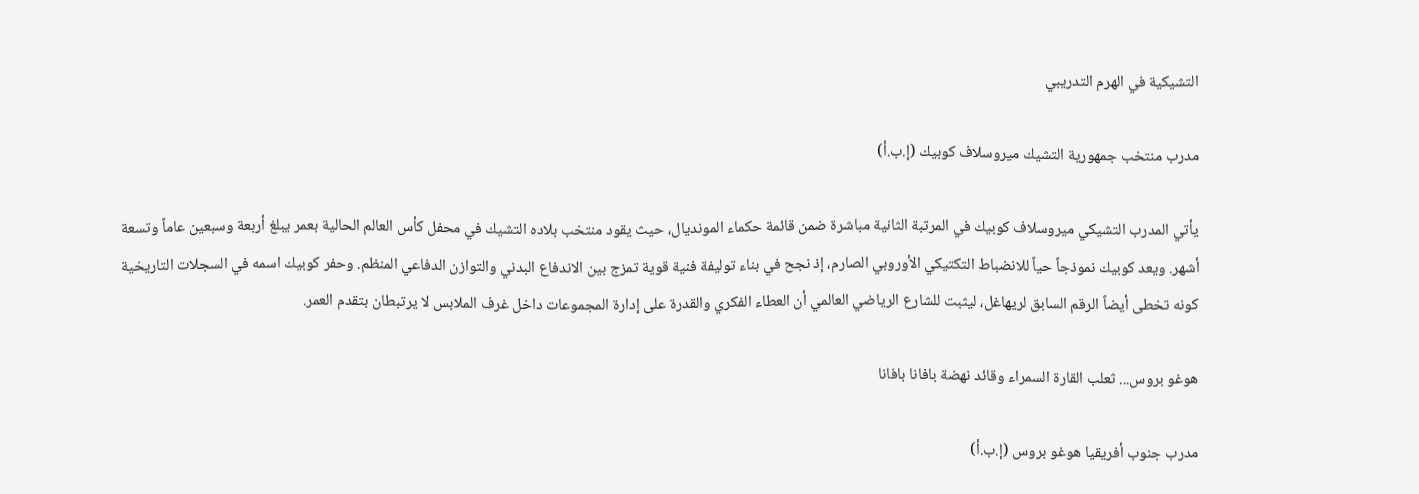التشيكية في الهرم التدريبي

مدرب منتخب جمهورية التشيك ميروسلاف كوبيك (إ.ب.أ)

يأتي المدرب التشيكي ميروسلاف كوبيك في المرتبة الثانية مباشرة ضمن قائمة حكماء المونديال، حيث يقود منتخب بلاده التشيك في محفل كأس العالم الحالية بعمر يبلغ أربعة وسبعين عاماً وتسعة أشهر. ويعد كوبيك نموذجاً حياً للانضباط التكتيكي الأوروبي الصارم، إذ نجح في بناء توليفة فنية قوية تمزج بين الاندفاع البدني والتوازن الدفاعي المنظم. وحفر كوبيك اسمه في السجلات التاريخية كونه تخطى أيضاً الرقم السابق لريهاغل، ليثبت للشارع الرياضي العالمي أن العطاء الفكري والقدرة على إدارة المجموعات داخل غرف الملابس لا يرتبطان بتقدم العمر.

هوغو بروس... ثعلب القارة السمراء وقائد نهضة بافانا بافانا

مدرب جنوب أفريقيا هوغو بروس (إ.ب.أ)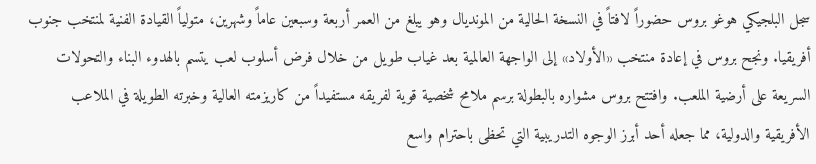سجل البلجيكي هوغو بروس حضوراً لافتاً في النسخة الحالية من المونديال وهو يبلغ من العمر أربعة وسبعين عاماً وشهرين، متولياً القيادة الفنية لمنتخب جنوب أفريقيا. ونجح بروس في إعادة منتخب «الأولاد» إلى الواجهة العالمية بعد غياب طويل من خلال فرض أسلوب لعب يتسم بالهدوء البناء والتحولات السريعة على أرضية الملعب. وافتتح بروس مشواره بالبطولة برسم ملامح شخصية قوية لفريقه مستفيداً من كاريزمته العالية وخبرته الطويلة في الملاعب الأفريقية والدولية، مما جعله أحد أبرز الوجوه التدريبية التي تحظى باحترام واسع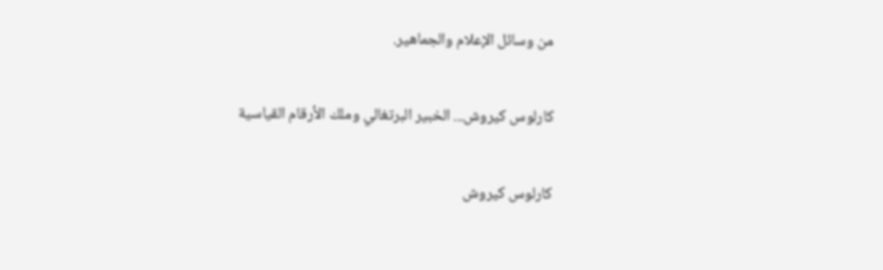من وسائل الإعلام والجماهير.

كارلوس كيروش... الخبير البرتغالي وملك الأرقام القياسية

كارلوس كيروش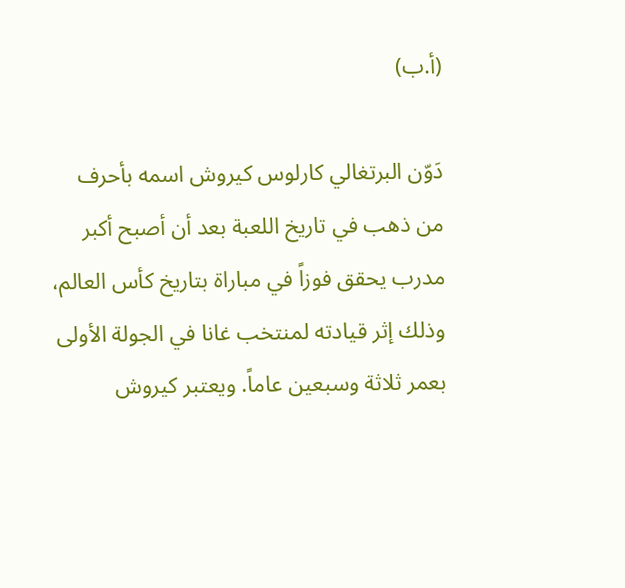(أ.ب)

دَوّن البرتغالي كارلوس كيروش اسمه بأحرف من ذهب في تاريخ اللعبة بعد أن أصبح أكبر مدرب يحقق فوزاً في مباراة بتاريخ كأس العالم، وذلك إثر قيادته لمنتخب غانا في الجولة الأولى بعمر ثلاثة وسبعين عاماً. ويعتبر كيروش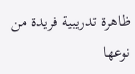ظاهرة تدريبية فريدة من نوعها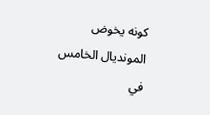كونه يخوض المونديال الخامس في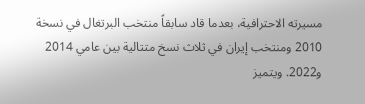مسيرته الاحترافية، بعدما قاد سابقاً منتخب البرتغال في نسخة 2010 ومنتخب إيران في ثلاث نسخ متتالية بين عامي 2014 و2022. ويتميز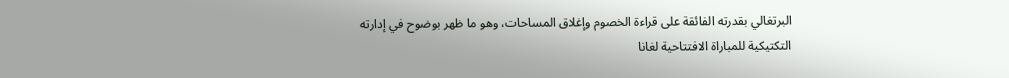البرتغالي بقدرته الفائقة على قراءة الخصوم وإغلاق المساحات، وهو ما ظهر بوضوح في إدارته التكتيكية للمباراة الافتتاحية لغانا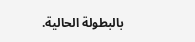بالبطولة الحالية.